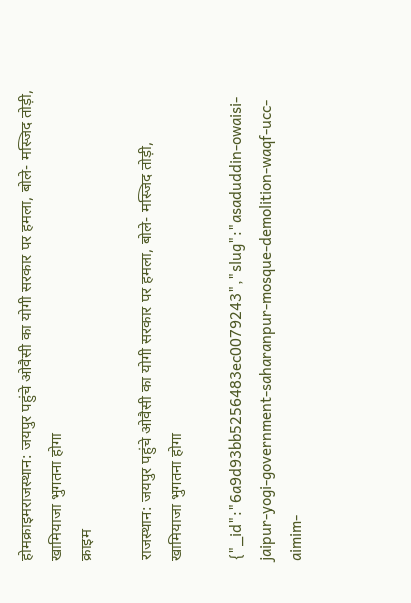होमक्राइमराजस्थान: जयपुर पहुंचे ओवैसी का योगी सरकार पर हमला, बोले- मस्जिद तोड़ी, खामियाजा भुगतना होगा
क्राइम

राजस्थान: जयपुर पहुंचे ओवैसी का योगी सरकार पर हमला, बोले- मस्जिद तोड़ी, खामियाजा भुगतना होगा

{"_id":"6a9d93bb5256483ec0079243","slug":"asaduddin-owaisi-jaipur-yogi-government-saharanpur-mosque-demolition-waqf-ucc-aimim-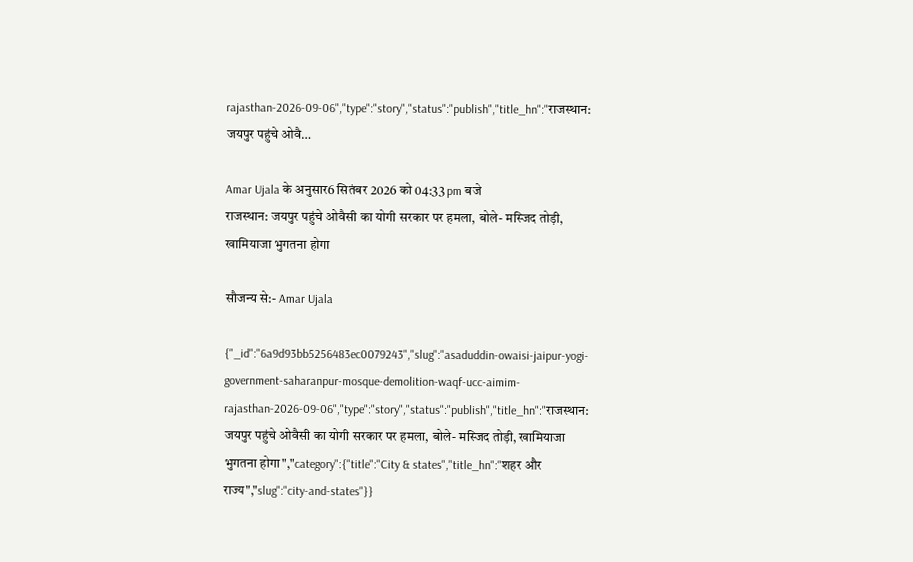rajasthan-2026-09-06","type":"story","status":"publish","title_hn":"राजस्थान: जयपुर पहुंचे ओवै…

Amar Ujala के अनुसार6 सितंबर 2026 को 04:33 pm बजे
राजस्थान: जयपुर पहुंचे ओवैसी का योगी सरकार पर हमला, बोले- मस्जिद तोड़ी, खामियाजा भुगतना होगा

सौजन्य से:- Amar Ujala

{"_id":"6a9d93bb5256483ec0079243","slug":"asaduddin-owaisi-jaipur-yogi-government-saharanpur-mosque-demolition-waqf-ucc-aimim-rajasthan-2026-09-06","type":"story","status":"publish","title_hn":"राजस्थान: जयपुर पहुंचे ओवैसी का योगी सरकार पर हमला, बोले- मस्जिद तोड़ी, खामियाजा भुगतना होगा","category":{"title":"City & states","title_hn":"शहर और राज्य","slug":"city-and-states"}}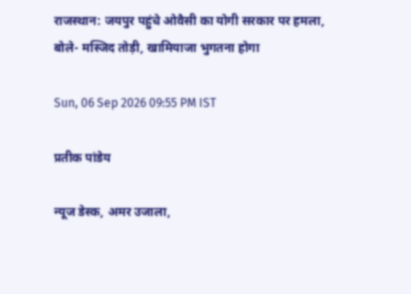राजस्थान: जयपुर पहुंचे ओवैसी का योगी सरकार पर हमला, बोले- मस्जिद तोड़ी, खामियाजा भुगतना होगा

Sun, 06 Sep 2026 09:55 PM IST

प्रतीक पांडेय

न्यूज डेस्क, अमर उजाला,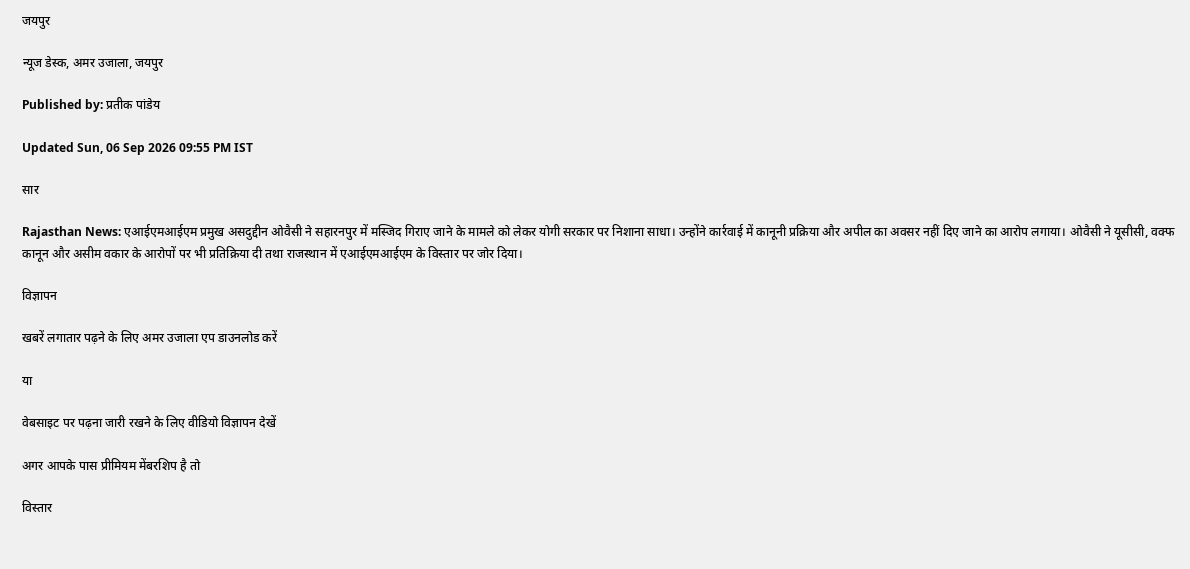जयपुर

न्यूज डेस्क, अमर उजाला, जयपुर

Published by: प्रतीक पांडेय

Updated Sun, 06 Sep 2026 09:55 PM IST

सार

Rajasthan News: एआईएमआईएम प्रमुख असदुद्दीन ओवैसी ने सहारनपुर में मस्जिद गिराए जाने के मामले को लेकर योगी सरकार पर निशाना साधा। उन्होंने कार्रवाई में कानूनी प्रक्रिया और अपील का अवसर नहीं दिए जाने का आरोप लगाया। ओवैसी ने यूसीसी, वक्फ कानून और असीम वकार के आरोपों पर भी प्रतिक्रिया दी तथा राजस्थान में एआईएमआईएम के विस्तार पर जोर दिया।

विज्ञापन

खबरें लगातार पढ़ने के लिए अमर उजाला एप डाउनलोड करें

या

वेबसाइट पर पढ़ना जारी रखने के लिए वीडियो विज्ञापन देखें

अगर आपके पास प्रीमियम मेंबरशिप है तो

विस्तार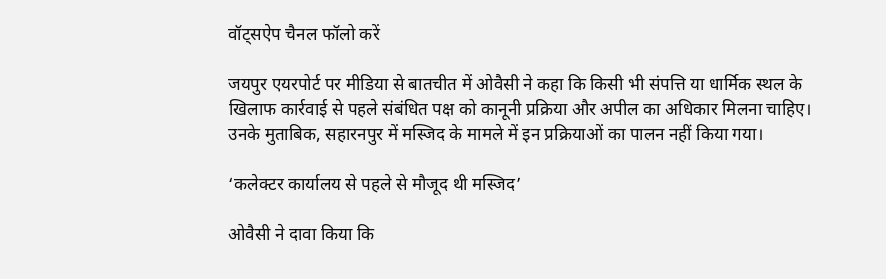वॉट्सऐप चैनल फॉलो करें

जयपुर एयरपोर्ट पर मीडिया से बातचीत में ओवैसी ने कहा कि किसी भी संपत्ति या धार्मिक स्थल के खिलाफ कार्रवाई से पहले संबंधित पक्ष को कानूनी प्रक्रिया और अपील का अधिकार मिलना चाहिए। उनके मुताबिक, सहारनपुर में मस्जिद के मामले में इन प्रक्रियाओं का पालन नहीं किया गया।

‘कलेक्टर कार्यालय से पहले से मौजूद थी मस्जिद’

ओवैसी ने दावा किया कि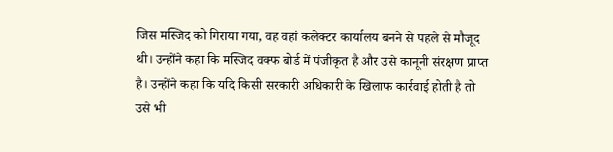जिस मस्जिद को गिराया गया, वह वहां कलेक्टर कार्यालय बनने से पहले से मौजूद थी। उन्होंने कहा कि मस्जिद वक्फ बोर्ड में पंजीकृत है और उसे कानूनी संरक्षण प्राप्त है। उन्होंने कहा कि यदि किसी सरकारी अधिकारी के खिलाफ कार्रवाई होती है तो उसे भी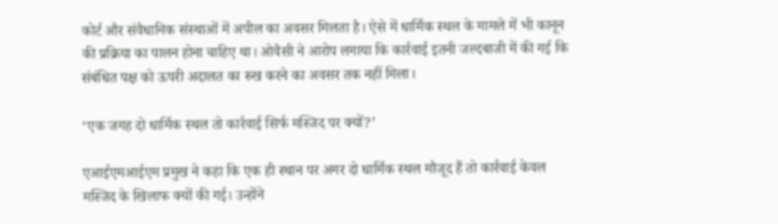कोर्ट और संवैधानिक संस्थाओं में अपील का अवसर मिलता है। ऐसे में धार्मिक स्थल के मामले में भी कानून की प्रक्रिया का पालन होना चाहिए था। ओवैसी ने आरोप लगाया कि कार्रवाई इतनी जल्दबाजी में की गई कि संबंधित पक्ष को ऊपरी अदालत का रुख करने का अवसर तक नहीं मिला।

‘एक जगह दो धार्मिक स्थल तो कार्रवाई सिर्फ मस्जिद पर क्यों?’

एआईएमआईएम प्रमुख ने कहा कि एक ही स्थान पर अगर दो धार्मिक स्थल मौजूद हैं तो कार्रवाई केवल मस्जिद के खिलाफ क्यों की गई। उन्होंने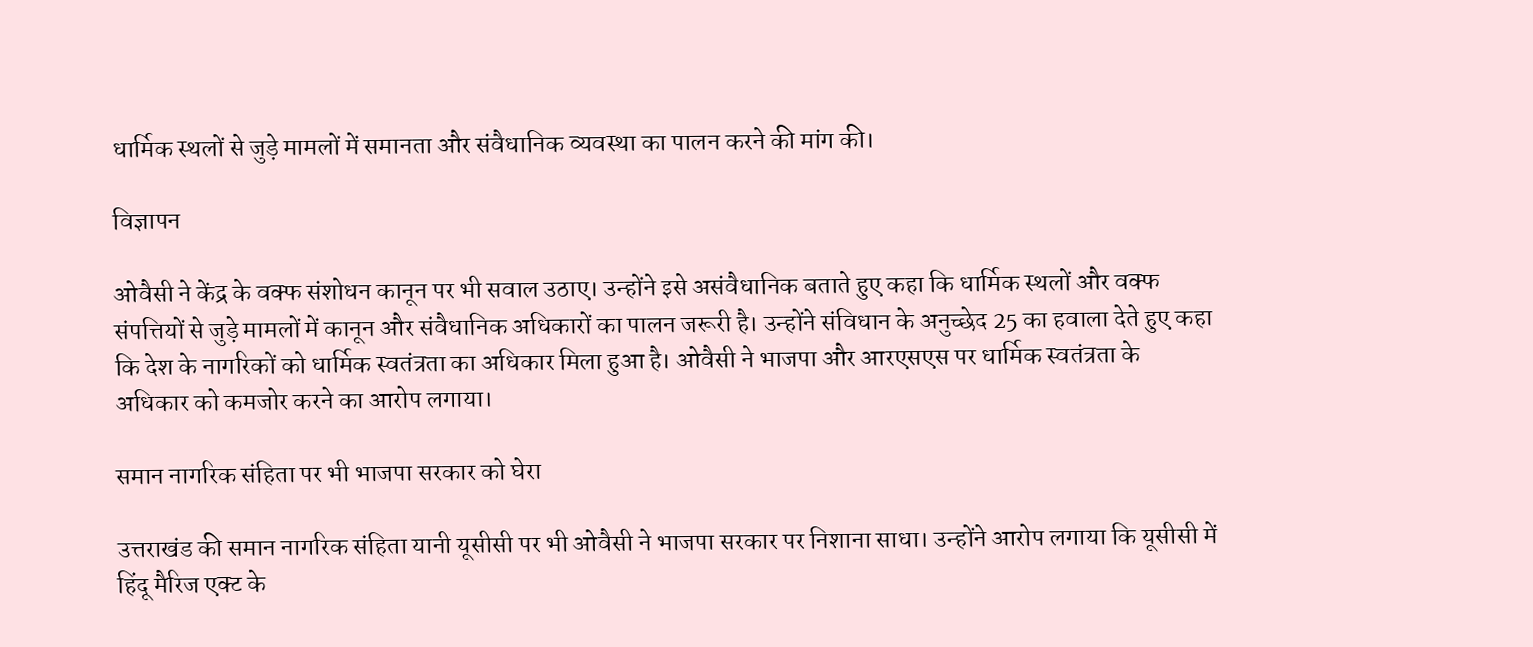धार्मिक स्थलों से जुड़े मामलों में समानता और संवैधानिक व्यवस्था का पालन करने की मांग की।

विज्ञापन

ओवैसी ने केंद्र के वक्फ संशोधन कानून पर भी सवाल उठाए। उन्होंने इसे असंवैधानिक बताते हुए कहा कि धार्मिक स्थलों और वक्फ संपत्तियों से जुड़े मामलों में कानून और संवैधानिक अधिकारों का पालन जरूरी है। उन्होंने संविधान के अनुच्छेद 25 का हवाला देते हुए कहा कि देश के नागरिकों को धार्मिक स्वतंत्रता का अधिकार मिला हुआ है। ओवैसी ने भाजपा और आरएसएस पर धार्मिक स्वतंत्रता के अधिकार को कमजोर करने का आरोप लगाया।

समान नागरिक संहिता पर भी भाजपा सरकार को घेरा

उत्तराखंड की समान नागरिक संहिता यानी यूसीसी पर भी ओवैसी ने भाजपा सरकार पर निशाना साधा। उन्होंने आरोप लगाया कि यूसीसी में हिंदू मैरिज एक्ट के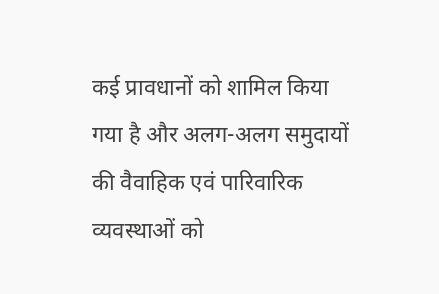कई प्रावधानों को शामिल किया गया है और अलग-अलग समुदायों की वैवाहिक एवं पारिवारिक व्यवस्थाओं को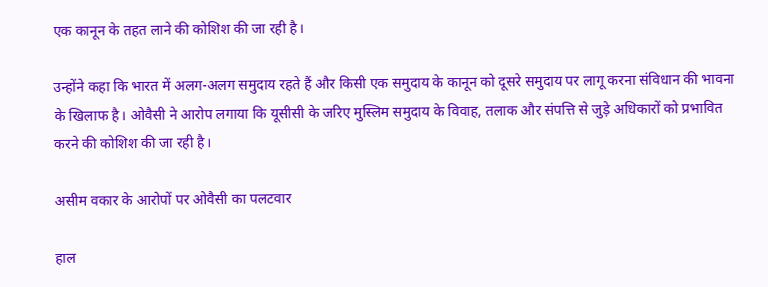एक कानून के तहत लाने की कोशिश की जा रही है।

उन्होंने कहा कि भारत में अलग-अलग समुदाय रहते हैं और किसी एक समुदाय के कानून को दूसरे समुदाय पर लागू करना संविधान की भावना के खिलाफ है। ओवैसी ने आरोप लगाया कि यूसीसी के जरिए मुस्लिम समुदाय के विवाह, तलाक और संपत्ति से जुड़े अधिकारों को प्रभावित करने की कोशिश की जा रही है।

असीम वकार के आरोपों पर ओवैसी का पलटवार

हाल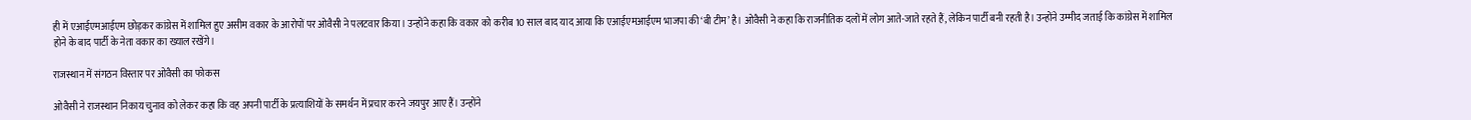ही में एआईएमआईएम छोड़कर कांग्रेस में शामिल हुए असीम वकार के आरोपों पर ओवैसी ने पलटवार किया। उन्होंने कहा कि वकार को करीब 10 साल बाद याद आया कि एआईएमआईएम भाजपा की ‘बी टीम’ है। ओवैसी ने कहा कि राजनीतिक दलों में लोग आते-जाते रहते हैं, लेकिन पार्टी बनी रहती है। उन्होंने उम्मीद जताई कि कांग्रेस में शामिल होने के बाद पार्टी के नेता वकार का ख्याल रखेंगे।

राजस्थान में संगठन विस्तार पर ओवैसी का फोकस

ओवैसी ने राजस्थान निकाय चुनाव को लेकर कहा कि वह अपनी पार्टी के प्रत्याशियों के समर्थन में प्रचार करने जयपुर आए हैं। उन्होंने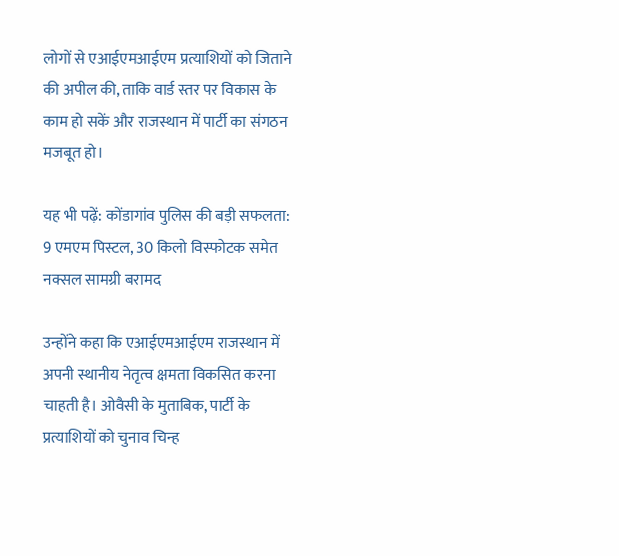लोगों से एआईएमआईएम प्रत्याशियों को जिताने की अपील की, ताकि वार्ड स्तर पर विकास के काम हो सकें और राजस्थान में पार्टी का संगठन मजबूत हो।

यह भी पढ़ें: कोंडागांव पुलिस की बड़ी सफलता: 9 एमएम पिस्टल, 30 किलो विस्फोटक समेत नक्सल सामग्री बरामद

उन्होंने कहा कि एआईएमआईएम राजस्थान में अपनी स्थानीय नेतृत्व क्षमता विकसित करना चाहती है। ओवैसी के मुताबिक, पार्टी के प्रत्याशियों को चुनाव चिन्ह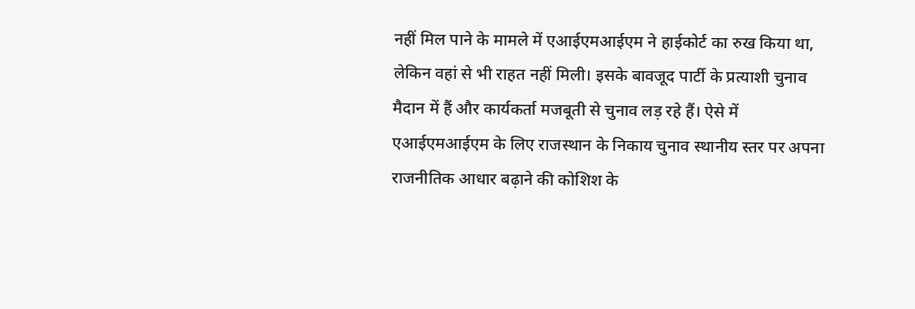नहीं मिल पाने के मामले में एआईएमआईएम ने हाईकोर्ट का रुख किया था, लेकिन वहां से भी राहत नहीं मिली। इसके बावजूद पार्टी के प्रत्याशी चुनाव मैदान में हैं और कार्यकर्ता मजबूती से चुनाव लड़ रहे हैं। ऐसे में एआईएमआईएम के लिए राजस्थान के निकाय चुनाव स्थानीय स्तर पर अपना राजनीतिक आधार बढ़ाने की कोशिश के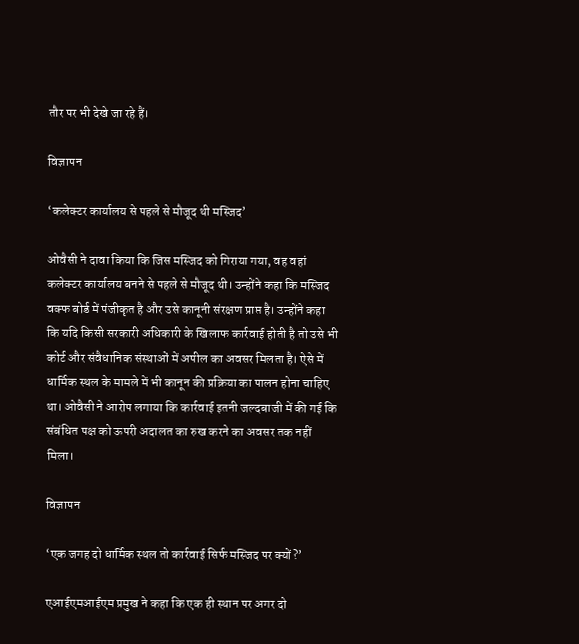तौर पर भी देखे जा रहे हैं।

विज्ञापन

‘कलेक्टर कार्यालय से पहले से मौजूद थी मस्जिद’

ओवैसी ने दावा किया कि जिस मस्जिद को गिराया गया, वह वहां कलेक्टर कार्यालय बनने से पहले से मौजूद थी। उन्होंने कहा कि मस्जिद वक्फ बोर्ड में पंजीकृत है और उसे कानूनी संरक्षण प्राप्त है। उन्होंने कहा कि यदि किसी सरकारी अधिकारी के खिलाफ कार्रवाई होती है तो उसे भी कोर्ट और संवैधानिक संस्थाओं में अपील का अवसर मिलता है। ऐसे में धार्मिक स्थल के मामले में भी कानून की प्रक्रिया का पालन होना चाहिए था। ओवैसी ने आरोप लगाया कि कार्रवाई इतनी जल्दबाजी में की गई कि संबंधित पक्ष को ऊपरी अदालत का रुख करने का अवसर तक नहीं मिला।

विज्ञापन

‘एक जगह दो धार्मिक स्थल तो कार्रवाई सिर्फ मस्जिद पर क्यों?’

एआईएमआईएम प्रमुख ने कहा कि एक ही स्थान पर अगर दो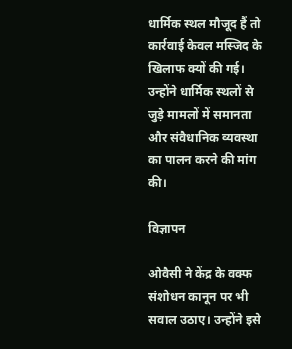धार्मिक स्थल मौजूद हैं तो कार्रवाई केवल मस्जिद के खिलाफ क्यों की गई। उन्होंने धार्मिक स्थलों से जुड़े मामलों में समानता और संवैधानिक व्यवस्था का पालन करने की मांग की।

विज्ञापन

ओवैसी ने केंद्र के वक्फ संशोधन कानून पर भी सवाल उठाए। उन्होंने इसे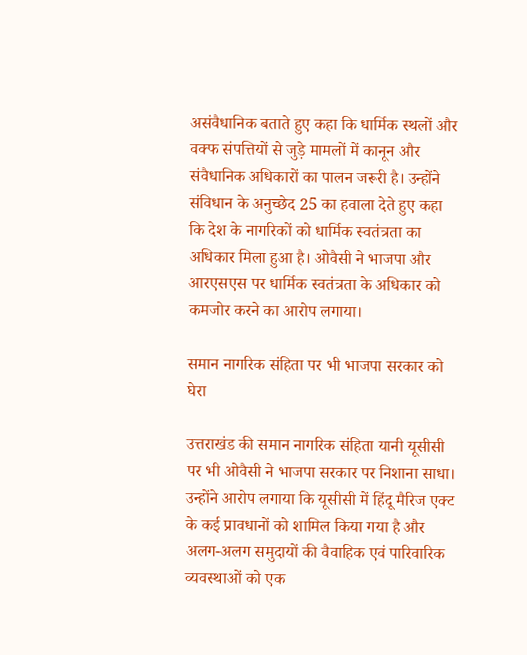असंवैधानिक बताते हुए कहा कि धार्मिक स्थलों और वक्फ संपत्तियों से जुड़े मामलों में कानून और संवैधानिक अधिकारों का पालन जरूरी है। उन्होंने संविधान के अनुच्छेद 25 का हवाला देते हुए कहा कि देश के नागरिकों को धार्मिक स्वतंत्रता का अधिकार मिला हुआ है। ओवैसी ने भाजपा और आरएसएस पर धार्मिक स्वतंत्रता के अधिकार को कमजोर करने का आरोप लगाया।

समान नागरिक संहिता पर भी भाजपा सरकार को घेरा

उत्तराखंड की समान नागरिक संहिता यानी यूसीसी पर भी ओवैसी ने भाजपा सरकार पर निशाना साधा। उन्होंने आरोप लगाया कि यूसीसी में हिंदू मैरिज एक्ट के कई प्रावधानों को शामिल किया गया है और अलग-अलग समुदायों की वैवाहिक एवं पारिवारिक व्यवस्थाओं को एक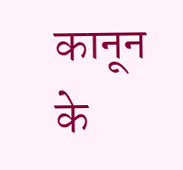कानून के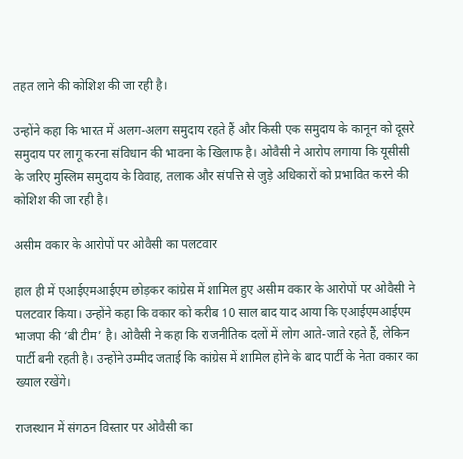तहत लाने की कोशिश की जा रही है।

उन्होंने कहा कि भारत में अलग-अलग समुदाय रहते हैं और किसी एक समुदाय के कानून को दूसरे समुदाय पर लागू करना संविधान की भावना के खिलाफ है। ओवैसी ने आरोप लगाया कि यूसीसी के जरिए मुस्लिम समुदाय के विवाह, तलाक और संपत्ति से जुड़े अधिकारों को प्रभावित करने की कोशिश की जा रही है।

असीम वकार के आरोपों पर ओवैसी का पलटवार

हाल ही में एआईएमआईएम छोड़कर कांग्रेस में शामिल हुए असीम वकार के आरोपों पर ओवैसी ने पलटवार किया। उन्होंने कहा कि वकार को करीब 10 साल बाद याद आया कि एआईएमआईएम भाजपा की ‘बी टीम’ है। ओवैसी ने कहा कि राजनीतिक दलों में लोग आते-जाते रहते हैं, लेकिन पार्टी बनी रहती है। उन्होंने उम्मीद जताई कि कांग्रेस में शामिल होने के बाद पार्टी के नेता वकार का ख्याल रखेंगे।

राजस्थान में संगठन विस्तार पर ओवैसी का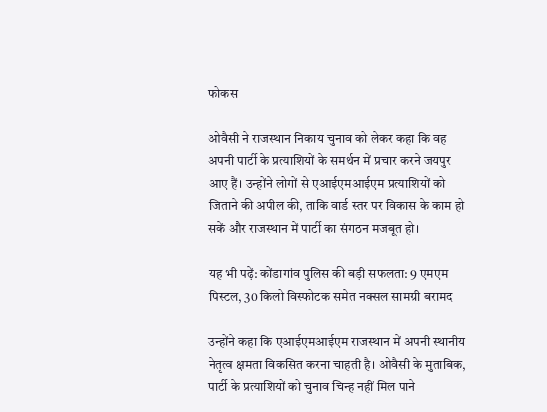फोकस

ओवैसी ने राजस्थान निकाय चुनाव को लेकर कहा कि वह अपनी पार्टी के प्रत्याशियों के समर्थन में प्रचार करने जयपुर आए हैं। उन्होंने लोगों से एआईएमआईएम प्रत्याशियों को जिताने की अपील की, ताकि वार्ड स्तर पर विकास के काम हो सकें और राजस्थान में पार्टी का संगठन मजबूत हो।

यह भी पढ़ें: कोंडागांव पुलिस की बड़ी सफलता: 9 एमएम पिस्टल, 30 किलो विस्फोटक समेत नक्सल सामग्री बरामद

उन्होंने कहा कि एआईएमआईएम राजस्थान में अपनी स्थानीय नेतृत्व क्षमता विकसित करना चाहती है। ओवैसी के मुताबिक, पार्टी के प्रत्याशियों को चुनाव चिन्ह नहीं मिल पाने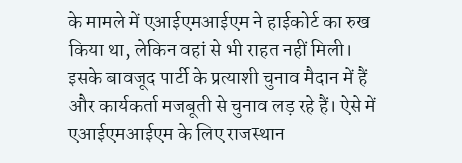के मामले में एआईएमआईएम ने हाईकोर्ट का रुख किया था, लेकिन वहां से भी राहत नहीं मिली। इसके बावजूद पार्टी के प्रत्याशी चुनाव मैदान में हैं और कार्यकर्ता मजबूती से चुनाव लड़ रहे हैं। ऐसे में एआईएमआईएम के लिए राजस्थान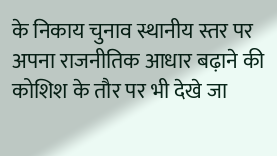के निकाय चुनाव स्थानीय स्तर पर अपना राजनीतिक आधार बढ़ाने की कोशिश के तौर पर भी देखे जा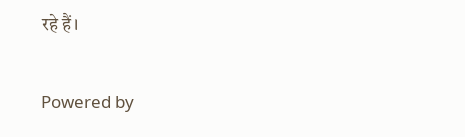रहे हैं।

Powered by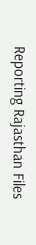Reporting Rajasthan Files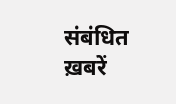संबंधित ख़बरें